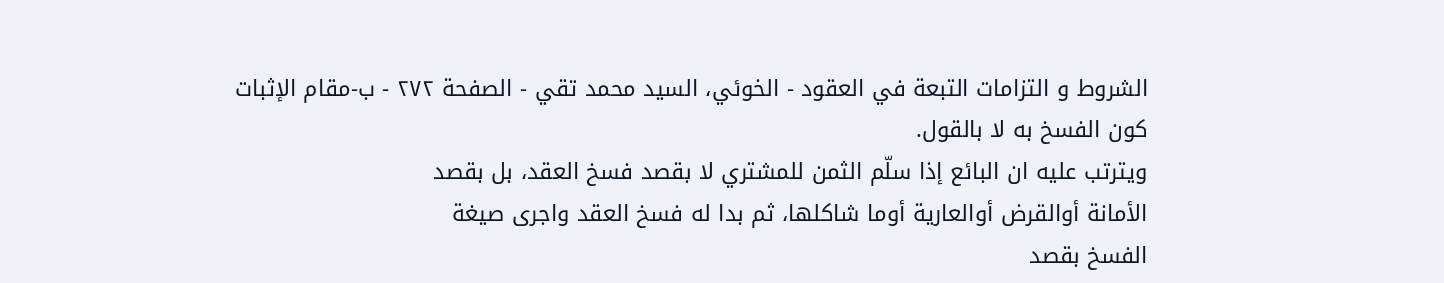الشروط و التزامات التبعة في العقود - الخوئي، السيد محمد تقي - الصفحة ٢٧٢ - ب-مقام الإثبات
كون الفسخ به لا بالقول.
ويترتب عليه ان البائع إذا سلّم الثمن للمشتري لا بقصد فسخ العقد، بل بقصد
الأمانة أوالقرض أوالعارية أوما شاكلها، ثم بدا له فسخ العقد واجرى صيغة
الفسخ بقصد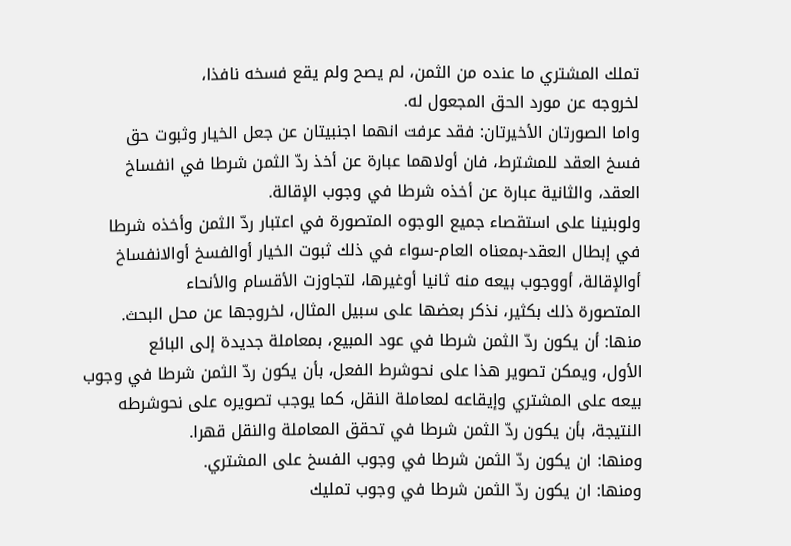تملك المشتري ما عنده من الثمن، لم يصح ولم يقع فسخه نافذا،
لخروجه عن مورد الحق المجعول له.
واما الصورتان الأخيرتان: فقد عرفت انهما اجنبيتان عن جعل الخيار وثبوت حق
فسخ العقد للمشترط، فان أولاهما عبارة عن أخذ ردّ الثمن شرطا في انفساخ
العقد، والثانية عبارة عن أخذه شرطا في وجوب الإقالة.
ولوبنينا على استقصاء جميع الوجوه المتصورة في اعتبار ردّ الثمن وأخذه شرطا
في إبطال العقد-بمعناه العام-سواء في ذلك ثبوت الخيار أوالفسخ أوالانفساخ
أوالإقالة، أووجوب بيعه منه ثانيا أوغيرها، لتجاوزت الأقسام والأنحاء
المتصورة ذلك بكثير، نذكر بعضها على سبيل المثال، لخروجها عن محل البحث.
منها: أن يكون ردّ الثمن شرطا في عود المبيع، بمعاملة جديدة إلى البائع
الأول، ويمكن تصوير هذا على نحوشرط الفعل، بأن يكون ردّ الثمن شرطا في وجوب
بيعه على المشتري وإيقاعه لمعاملة النقل، كما يوجب تصويره على نحوشرطه
النتيجة، بأن يكون ردّ الثمن شرطا في تحقق المعاملة والنقل قهرا.
ومنها: ان يكون ردّ الثمن شرطا في وجوب الفسخ على المشتري.
ومنها: ان يكون ردّ الثمن شرطا في وجوب تمليك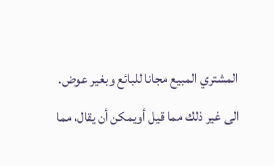المشتري المبيع مجانا للبائع وبغير عوض.
الى غير ذلك مما قيل أويمكن أن يقال، مما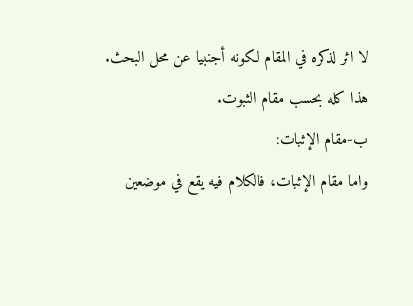لا اثر لذكره في المقام لكونه أجنبيا عن محل البحث.
هذا كله بحسب مقام الثبوت.
ب-مقام الإثبات:
واما مقام الإثبات، فالكلام فيه يقع في موضعين